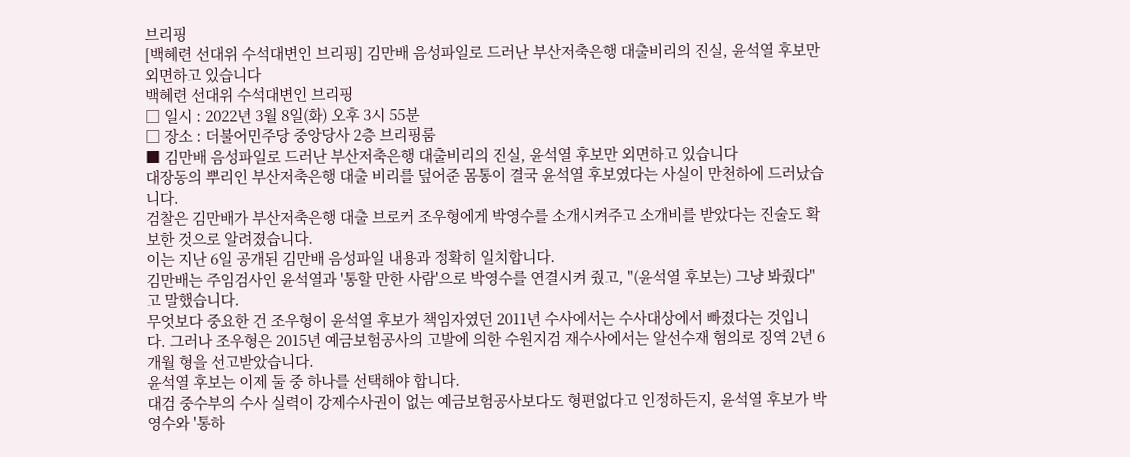브리핑
[백혜련 선대위 수석대변인 브리핑] 김만배 음성파일로 드러난 부산저축은행 대출비리의 진실, 윤석열 후보만 외면하고 있습니다
백혜련 선대위 수석대변인 브리핑
□ 일시 : 2022년 3월 8일(화) 오후 3시 55분
□ 장소 : 더불어민주당 중앙당사 2층 브리핑룸
■ 김만배 음성파일로 드러난 부산저축은행 대출비리의 진실, 윤석열 후보만 외면하고 있습니다
대장동의 뿌리인 부산저축은행 대출 비리를 덮어준 몸통이 결국 윤석열 후보였다는 사실이 만천하에 드러났습니다.
검찰은 김만배가 부산저축은행 대출 브로커 조우형에게 박영수를 소개시켜주고 소개비를 받았다는 진술도 확보한 것으로 알려졌습니다.
이는 지난 6일 공개된 김만배 음성파일 내용과 정확히 일치합니다.
김만배는 주임검사인 윤석열과 '통할 만한 사람'으로 박영수를 연결시켜 줬고, "(윤석열 후보는) 그냥 봐줬다"고 말했습니다.
무엇보다 중요한 건 조우형이 윤석열 후보가 책임자였던 2011년 수사에서는 수사대상에서 빠졌다는 것입니다. 그러나 조우형은 2015년 예금보험공사의 고발에 의한 수원지검 재수사에서는 알선수재 혐의로 징역 2년 6개월 형을 선고받았습니다.
윤석열 후보는 이제 둘 중 하나를 선택해야 합니다.
대검 중수부의 수사 실력이 강제수사권이 없는 예금보험공사보다도 형편없다고 인정하든지, 윤석열 후보가 박영수와 '통하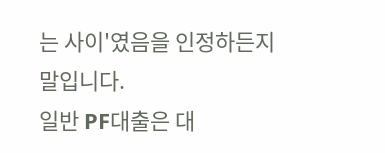는 사이'였음을 인정하든지 말입니다.
일반 PF대출은 대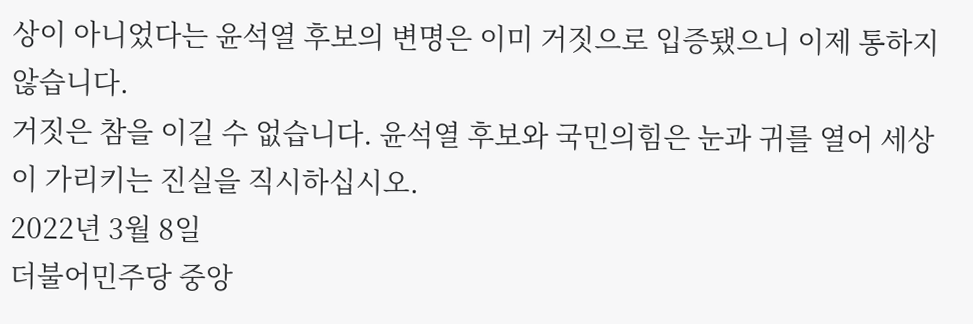상이 아니었다는 윤석열 후보의 변명은 이미 거짓으로 입증됐으니 이제 통하지 않습니다.
거짓은 참을 이길 수 없습니다. 윤석열 후보와 국민의힘은 눈과 귀를 열어 세상이 가리키는 진실을 직시하십시오.
2022년 3월 8일
더불어민주당 중앙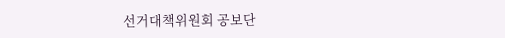선거대책위원회 공보단